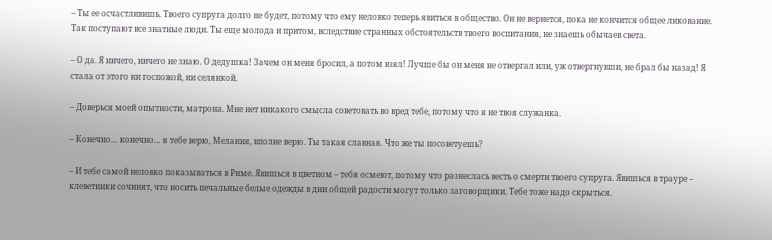– Ты ее осчастливишь. Твоего супруга долго не будет, потому что ему неловко теперь явиться в общество. Он не вернется, пока не кончится общее ликование. Так поступают все знатные люди. Ты еще молода и притом, вследствие странных обстоятельств твоего воспитания, не знаешь обычаев света.

– О да. Я ничего, ничего не знаю. О дедушка! Зачем он меня бросил, а потом взял! Лучше бы он меня не отвергал или, уж отвергнувши, не брал бы назад! Я стала от этого ни госпожой, ни селянкой.

– Доверься моей опытности, матрона. Мне нет никакого смысла советовать во вред тебе, потому что я не твоя служанка.

– Конечно… конечно… я тебе верю, Мелания, вполне верю. Ты такая славная. Что же ты посоветуешь?

– И тебе самой неловко показываться в Риме. Явишься в цветном – тебя осмеют, потому что разнеслась весть о смерти твоего супруга. Явишься в трауре – клеветники сочинят, что носить печальные белые одежды в дни общей радости могут только заговорщики. Тебе тоже надо скрыться.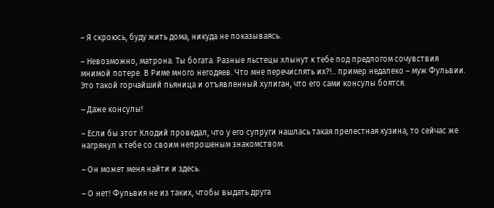– Я скроюсь, буду жить дома, никуда не показываясь.

– Невозможно, матрона. Ты богата. Разные льстецы хлынут к тебе под предлогом сочувствия мнимой потере. В Риме много негодяев. Что мне перечислять их?!.. пример недалеко – муж Фульвии. Это такой горчайший пьяница и отъявленный хулиган, что его сами консулы боятся.

– Даже консулы!

– Если бы этот Клодий проведал, что у его супруги нашлась такая прелестная кузина, то сейчас же нагрянул к тебе со своим непрошеным знакомством.

– Он может меня найти и здесь.

– О нет! Фульвия не из таких, чтобы выдать друга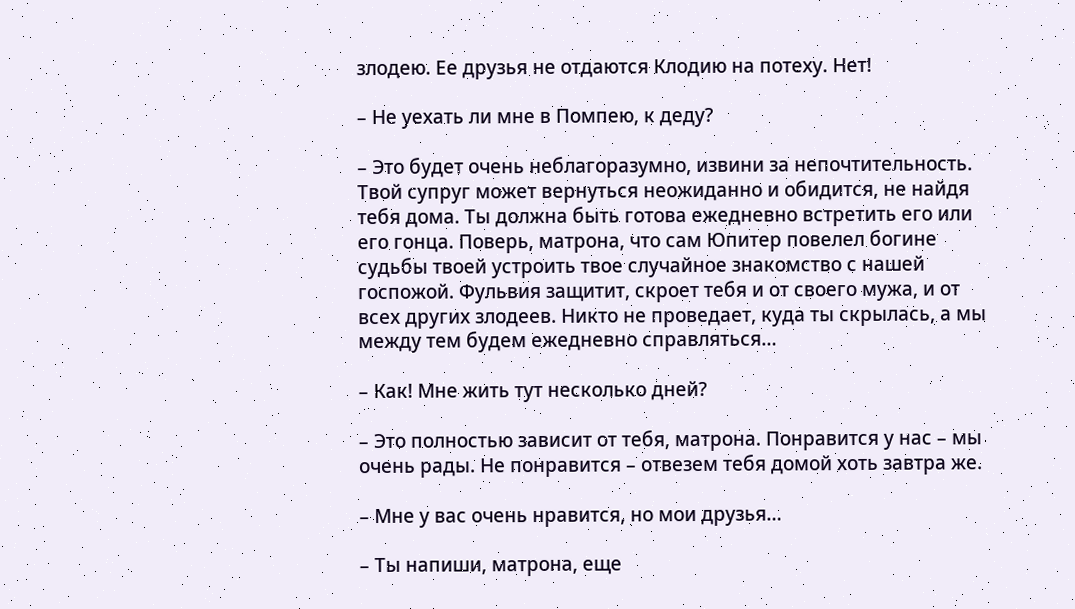злодею. Ее друзья не отдаются Клодию на потеху. Нет!

– Не уехать ли мне в Помпею, к деду?

– Это будет очень неблагоразумно, извини за непочтительность. Твой супруг может вернуться неожиданно и обидится, не найдя тебя дома. Ты должна быть готова ежедневно встретить его или его гонца. Поверь, матрона, что сам Юпитер повелел богине судьбы твоей устроить твое случайное знакомство с нашей госпожой. Фульвия защитит, скроет тебя и от своего мужа, и от всех других злодеев. Никто не проведает, куда ты скрылась, а мы между тем будем ежедневно справляться…

– Как! Мне жить тут несколько дней?

– Это полностью зависит от тебя, матрона. Понравится у нас – мы очень рады. Не понравится – отвезем тебя домой хоть завтра же.

– Мне у вас очень нравится, но мои друзья…

– Ты напиши, матрона, еще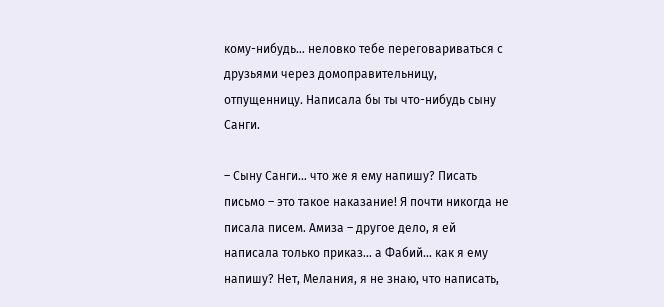кому-нибудь… неловко тебе переговариваться с друзьями через домоправительницу, отпущенницу. Написала бы ты что-нибудь сыну Санги.

– Сыну Санги… что же я ему напишу? Писать письмо – это такое наказание! Я почти никогда не писала писем. Амиза – другое дело, я ей написала только приказ… а Фабий… как я ему напишу? Нет, Мелания, я не знаю, что написать,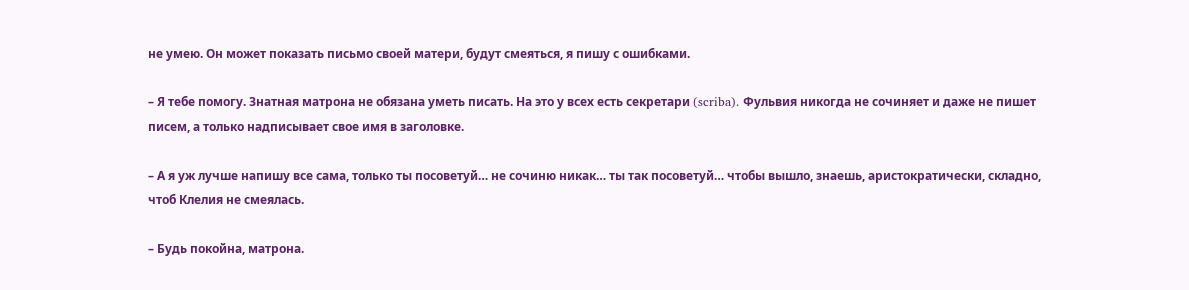не умею. Он может показать письмо своей матери, будут смеяться, я пишу с ошибками.

– Я тебе помогу. Знатная матрона не обязана уметь писать. На это у всех есть секретари (scriba). Фульвия никогда не сочиняет и даже не пишет писем, а только надписывает свое имя в заголовке.

– А я уж лучше напишу все сама, только ты посоветуй… не сочиню никак… ты так посоветуй… чтобы вышло, знаешь, аристократически, складно, чтоб Клелия не смеялась.

– Будь покойна, матрона.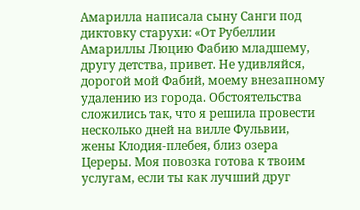Амарилла написала сыну Санги под диктовку старухи: «От Рубеллии Амариллы Люцию Фабию младшему, другу детства, привет. Не удивляйся, дорогой мой Фабий, моему внезапному удалению из города. Обстоятельства сложились так, что я решила провести несколько дней на вилле Фульвии, жены Клодия-плебея, близ озера Цереры. Моя повозка готова к твоим услугам, если ты как лучший друг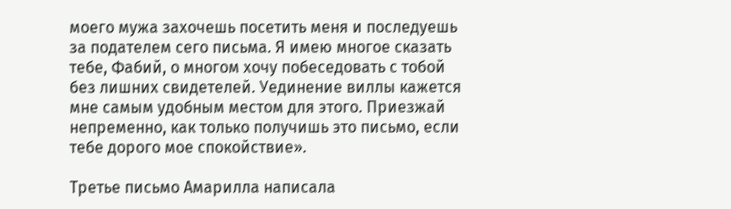моего мужа захочешь посетить меня и последуешь за подателем сего письма. Я имею многое сказать тебе, Фабий, о многом хочу побеседовать с тобой без лишних свидетелей. Уединение виллы кажется мне самым удобным местом для этого. Приезжай непременно, как только получишь это письмо, если тебе дорого мое спокойствие».

Третье письмо Амарилла написала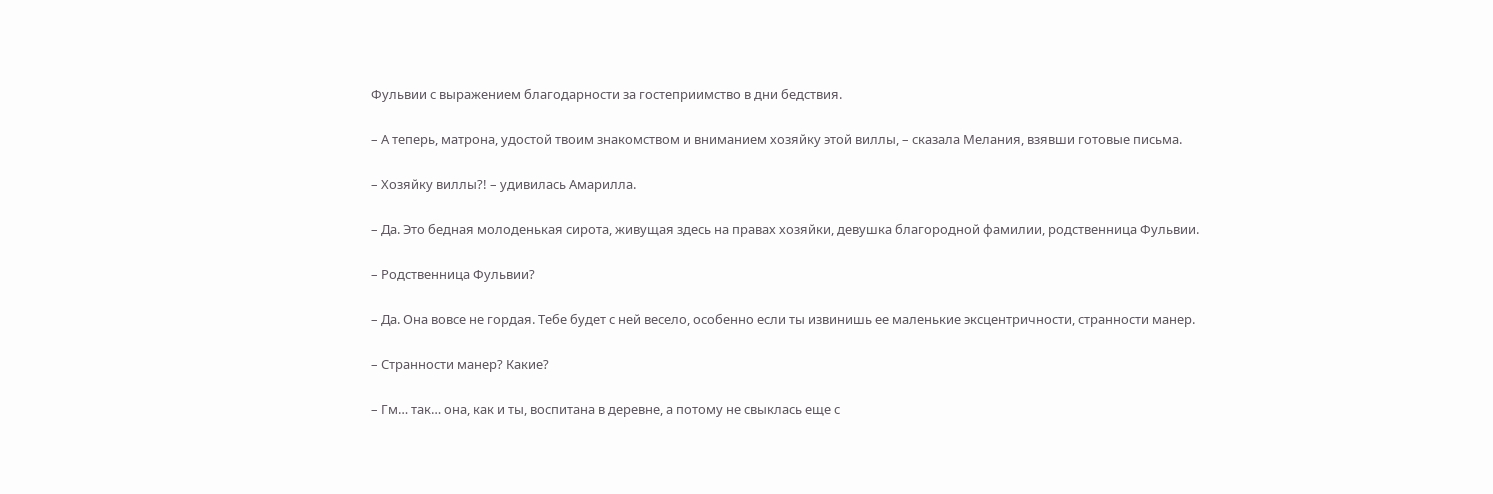Фульвии с выражением благодарности за гостеприимство в дни бедствия.

– А теперь, матрона, удостой твоим знакомством и вниманием хозяйку этой виллы, – сказала Мелания, взявши готовые письма.

– Хозяйку виллы?! – удивилась Амарилла.

– Да. Это бедная молоденькая сирота, живущая здесь на правах хозяйки, девушка благородной фамилии, родственница Фульвии.

– Родственница Фульвии?

– Да. Она вовсе не гордая. Тебе будет с ней весело, особенно если ты извинишь ее маленькие эксцентричности, странности манер.

– Странности манер? Какие?

– Гм… так… она, как и ты, воспитана в деревне, а потому не свыклась еще с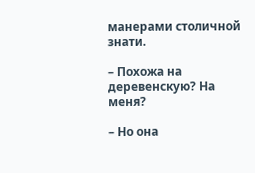манерами столичной знати.

– Похожа на деревенскую? На меня?

– Но она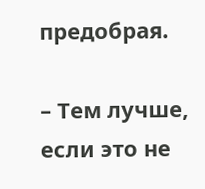предобрая.

– Тем лучше, если это не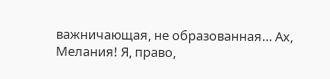важничающая, не образованная… Ах, Мелания! Я, право,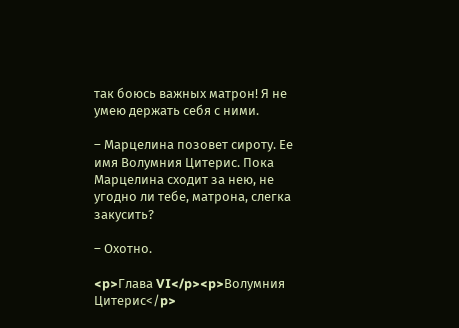так боюсь важных матрон! Я не умею держать себя с ними.

– Марцелина позовет сироту. Ее имя Волумния Цитерис. Пока Марцелина сходит за нею, не угодно ли тебе, матрона, слегка закусить?

– Охотно.

<p>Глава VI</p><p>Волумния Цитерис</p>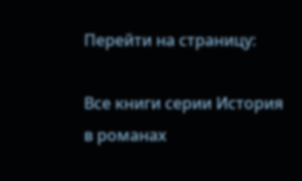Перейти на страницу:

Все книги серии История в романах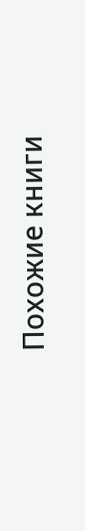Похожие книги